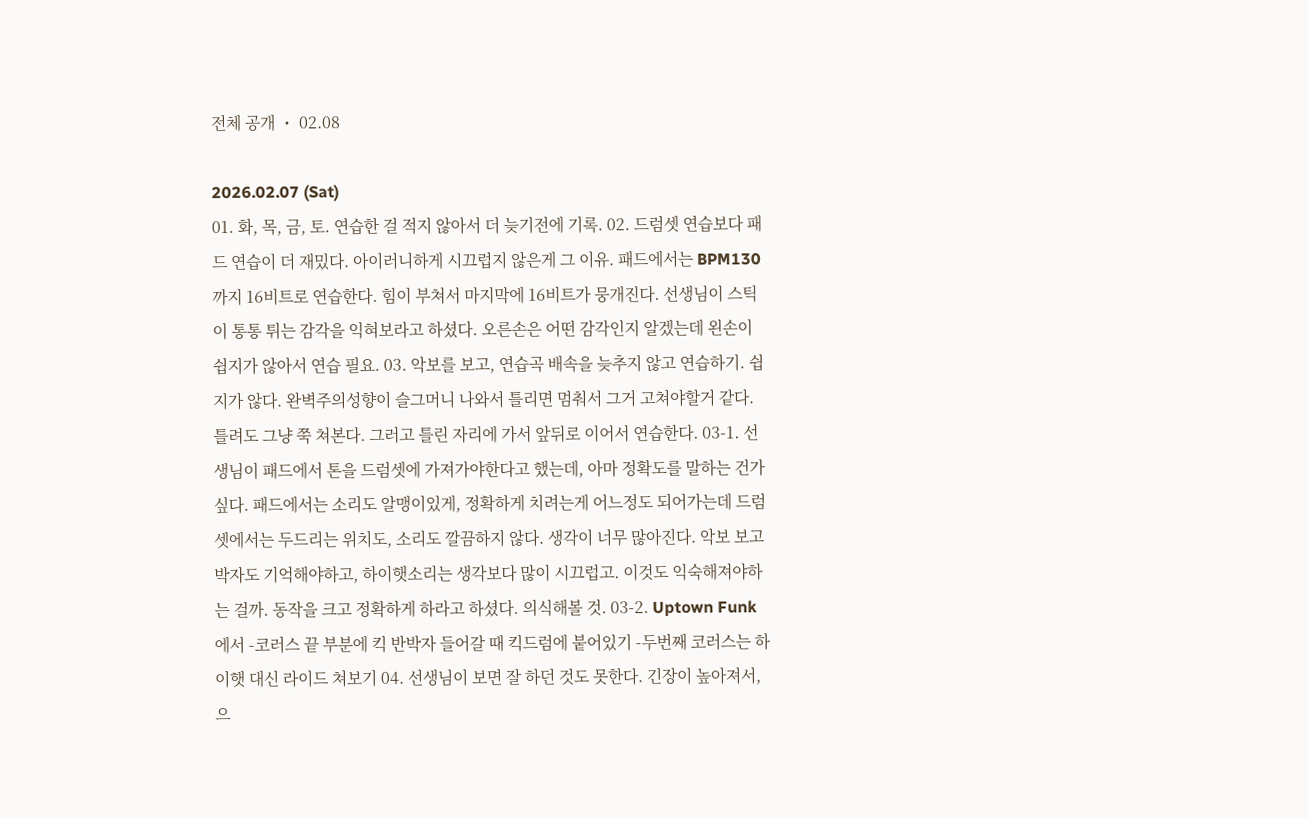전체 공개 ・ 02.08

2026.02.07 (Sat)
01. 화, 목, 금, 토. 연습한 걸 적지 않아서 더 늦기전에 기록. 02. 드럼셋 연습보다 패드 연습이 더 재밌다. 아이러니하게 시끄럽지 않은게 그 이유. 패드에서는 BPM130까지 16비트로 연습한다. 힘이 부쳐서 마지막에 16비트가 뭉개진다. 선생님이 스틱이 통통 튀는 감각을 익혀보라고 하셨다. 오른손은 어떤 감각인지 알겠는데 왼손이 쉽지가 않아서 연습 필요. 03. 악보를 보고, 연습곡 배속을 늦추지 않고 연습하기. 쉽지가 않다. 완벽주의성향이 슬그머니 나와서 틀리면 멈춰서 그거 고쳐야할거 같다. 틀려도 그냥 쭉 쳐본다. 그러고 틀린 자리에 가서 앞뒤로 이어서 연습한다. 03-1. 선생님이 패드에서 톤을 드럼셋에 가져가야한다고 했는데, 아마 정확도를 말하는 건가 싶다. 패드에서는 소리도 알맹이있게, 정확하게 치려는게 어느정도 되어가는데 드럼셋에서는 두드리는 위치도, 소리도 깔끔하지 않다. 생각이 너무 많아진다. 악보 보고 박자도 기억해야하고, 하이햇소리는 생각보다 많이 시끄럽고. 이것도 익숙해져야하는 걸까. 동작을 크고 정확하게 하라고 하셨다. 의식해볼 것. 03-2. Uptown Funk에서 -코러스 끝 부분에 킥 반박자 들어갈 때 킥드럼에 붙어있기 -두번째 코러스는 하이햇 대신 라이드 쳐보기 04. 선생님이 보면 잘 하던 것도 못한다. 긴장이 높아져서, 으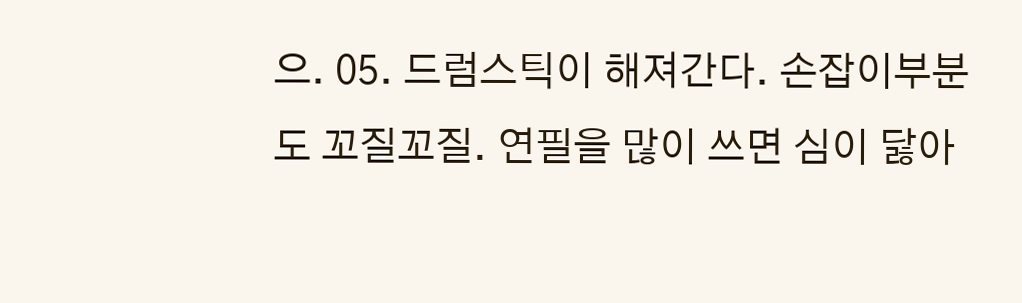으. 05. 드럼스틱이 해져간다. 손잡이부분도 꼬질꼬질. 연필을 많이 쓰면 심이 닳아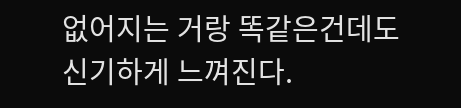없어지는 거랑 똑같은건데도 신기하게 느껴진다.